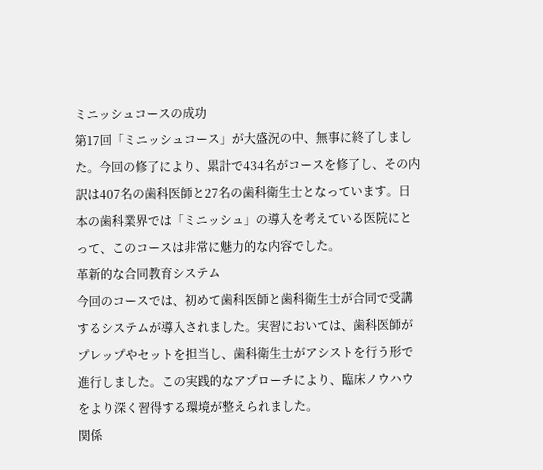ミニッシュコースの成功
第17回「ミニッシュコース」が大盛況の中、無事に終了しました。今回の修了により、累計で434名がコースを修了し、その内訳は407名の歯科医師と27名の歯科衛生士となっています。日本の歯科業界では「ミニッシュ」の導入を考えている医院にとって、このコースは非常に魅力的な内容でした。
革新的な合同教育システム
今回のコースでは、初めて歯科医師と歯科衛生士が合同で受講するシステムが導入されました。実習においては、歯科医師がプレップやセットを担当し、歯科衛生士がアシストを行う形で進行しました。この実践的なアプローチにより、臨床ノウハウをより深く習得する環境が整えられました。
関係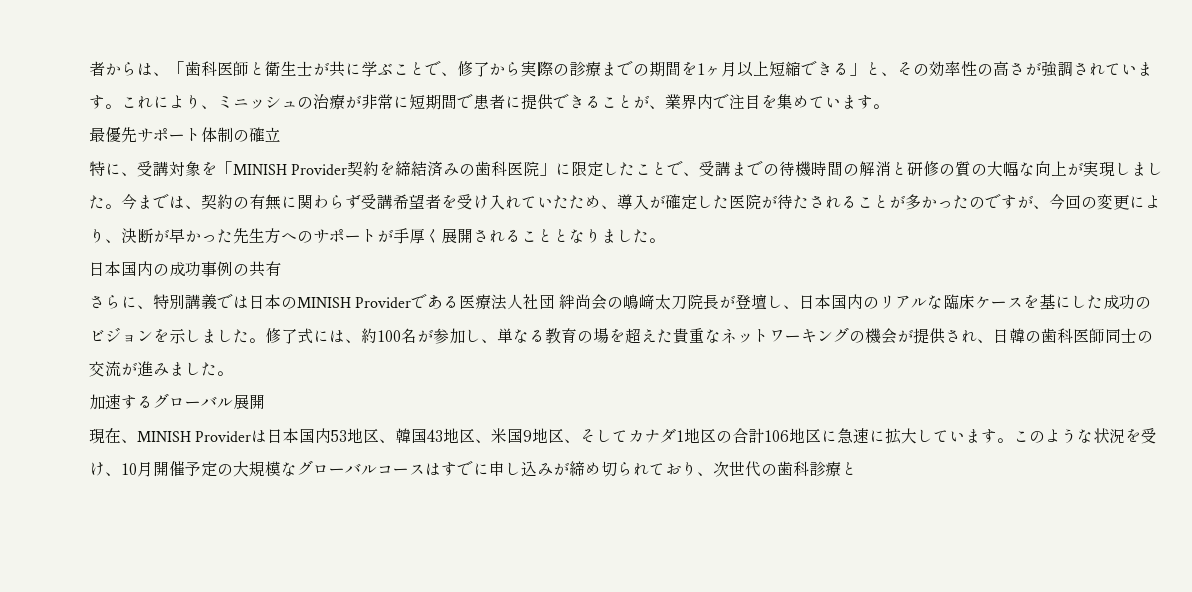者からは、「歯科医師と衛生士が共に学ぶことで、修了から実際の診療までの期間を1ヶ月以上短縮できる」と、その効率性の高さが強調されています。これにより、ミニッシュの治療が非常に短期間で患者に提供できることが、業界内で注目を集めています。
最優先サポート体制の確立
特に、受講対象を「MINISH Provider契約を締結済みの歯科医院」に限定したことで、受講までの待機時間の解消と研修の質の大幅な向上が実現しました。今までは、契約の有無に関わらず受講希望者を受け入れていたため、導入が確定した医院が待たされることが多かったのですが、今回の変更により、決断が早かった先生方へのサポートが手厚く展開されることとなりました。
日本国内の成功事例の共有
さらに、特別講義では日本のMINISH Providerである医療法人社団 絆尚会の嶋﨑太刀院長が登壇し、日本国内のリアルな臨床ケースを基にした成功のビジョンを示しました。修了式には、約100名が参加し、単なる教育の場を超えた貴重なネットワーキングの機会が提供され、日韓の歯科医師同士の交流が進みました。
加速するグローバル展開
現在、MINISH Providerは日本国内53地区、韓国43地区、米国9地区、そしてカナダ1地区の合計106地区に急速に拡大しています。このような状況を受け、10月開催予定の大規模なグローバルコースはすでに申し込みが締め切られており、次世代の歯科診療と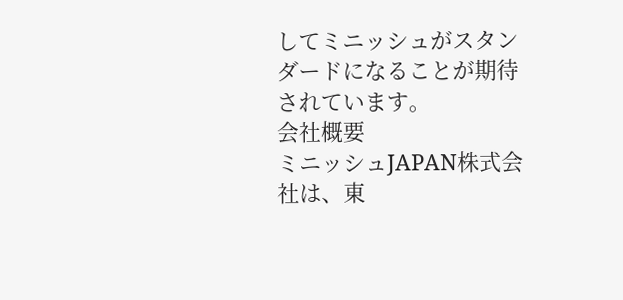してミニッシュがスタンダードになることが期待されています。
会社概要
ミニッシュJAPAN株式会社は、東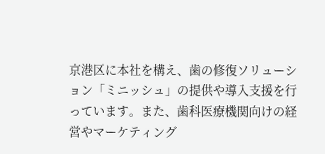京港区に本社を構え、歯の修復ソリューション「ミニッシュ」の提供や導入支援を行っています。また、歯科医療機関向けの経営やマーケティング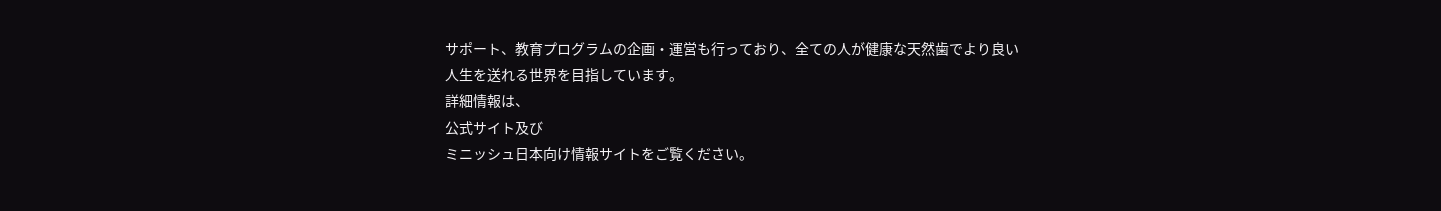サポート、教育プログラムの企画・運営も行っており、全ての人が健康な天然歯でより良い人生を送れる世界を目指しています。
詳細情報は、
公式サイト及び
ミニッシュ日本向け情報サイトをご覧ください。